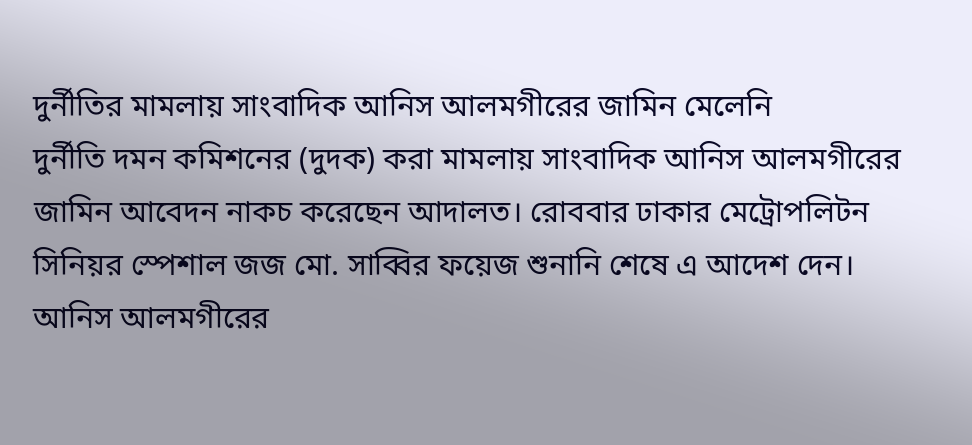দুর্নীতির মামলায় সাংবাদিক আনিস আলমগীরের জামিন মেলেনি
দুর্নীতি দমন কমিশনের (দুদক) করা মামলায় সাংবাদিক আনিস আলমগীরের জামিন আবেদন নাকচ করেছেন আদালত। রোববার ঢাকার মেট্রোপলিটন সিনিয়র স্পেশাল জজ মো. সাব্বির ফয়েজ শুনানি শেষে এ আদেশ দেন।
আনিস আলমগীরের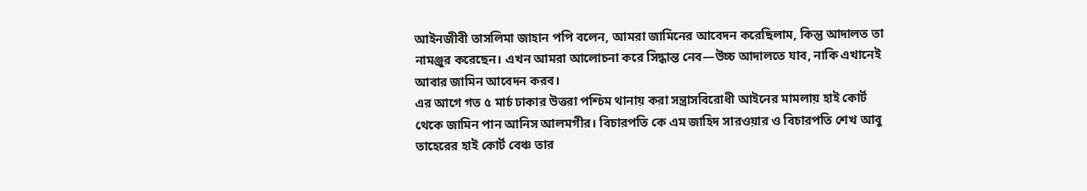আইনজীবী তাসলিমা জাহান পপি বলেন, আমরা জামিনের আবেদন করেছিলাম, কিন্তু আদালত তা নামঞ্জুর করেছেন। এখন আমরা আলোচনা করে সিদ্ধান্ত নেব—উচ্চ আদালতে যাব, নাকি এখানেই আবার জামিন আবেদন করব।
এর আগে গত ৫ মার্চ ঢাকার উত্তরা পশ্চিম থানায় করা সন্ত্রাসবিরোধী আইনের মামলায় হাই কোর্ট থেকে জামিন পান আনিস আলমগীর। বিচারপতি কে এম জাহিদ সারওয়ার ও বিচারপতি শেখ আবু তাহেরের হাই কোর্ট বেঞ্চ তার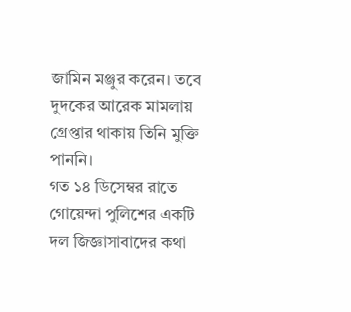জামিন মঞ্জুর করেন। তবে দুদকের আরেক মামলায় গ্রেপ্তার থাকায় তিনি মুক্তি পাননি।
গত ১৪ ডিসেম্বর রাতে গোয়েন্দা পুলিশের একটি দল জিজ্ঞাসাবাদের কথা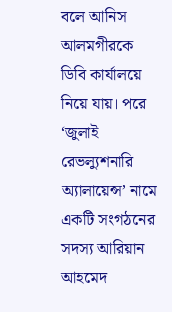বলে আনিস আলমগীরকে ডিবি কার্যালয়ে নিয়ে যায়। পরে ‘জুলাই রেভল্যুশনারি অ্যালায়েন্স’ নামে একটি সংগঠনের সদস্য আরিয়ান আহমেদ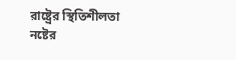রাষ্ট্রের স্থিতিশীলতা নষ্টের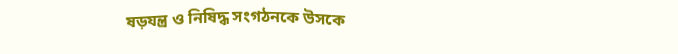ষড়যন্ত্র ও নিষিদ্ধ সংগঠনকে উসকে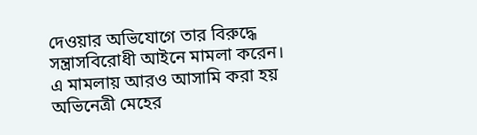দেওয়ার অভিযোগে তার বিরুদ্ধে সন্ত্রাসবিরোধী আইনে মামলা করেন। এ মামলায় আরও আসামি করা হয় অভিনেত্রী মেহের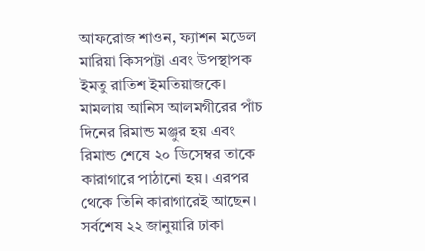আফরোজ শাওন, ফ্যাশন মডেল মারিয়া কিসপট্টা এবং উপস্থাপক ইমতু রাতিশ ইমতিয়াজকে।
মামলায় আনিস আলমগীরের পাঁচ দিনের রিমান্ড মঞ্জুর হয় এবং রিমান্ড শেষে ২০ ডিসেম্বর তাকে কারাগারে পাঠানো হয়। এরপর থেকে তিনি কারাগারেই আছেন। সর্বশেষ ২২ জানুয়ারি ঢাকা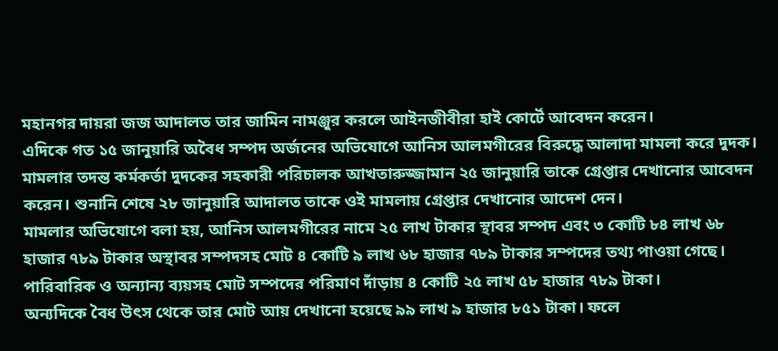মহানগর দায়রা জজ আদালত তার জামিন নামঞ্জুর করলে আইনজীবীরা হাই কোর্টে আবেদন করেন।
এদিকে গত ১৫ জানুয়ারি অবৈধ সম্পদ অর্জনের অভিযোগে আনিস আলমগীরের বিরুদ্ধে আলাদা মামলা করে দুদক। মামলার তদন্ত কর্মকর্তা দুদকের সহকারী পরিচালক আখতারুজ্জামান ২৫ জানুয়ারি তাকে গ্রেপ্তার দেখানোর আবেদন করেন। শুনানি শেষে ২৮ জানুয়ারি আদালত তাকে ওই মামলায় গ্রেপ্তার দেখানোর আদেশ দেন।
মামলার অভিযোগে বলা হয়, আনিস আলমগীরের নামে ২৫ লাখ টাকার স্থাবর সম্পদ এবং ৩ কোটি ৮৪ লাখ ৬৮ হাজার ৭৮৯ টাকার অস্থাবর সম্পদসহ মোট ৪ কোটি ৯ লাখ ৬৮ হাজার ৭৮৯ টাকার সম্পদের তথ্য পাওয়া গেছে। পারিবারিক ও অন্যান্য ব্যয়সহ মোট সম্পদের পরিমাণ দাঁড়ায় ৪ কোটি ২৫ লাখ ৫৮ হাজার ৭৮৯ টাকা।
অন্যদিকে বৈধ উৎস থেকে তার মোট আয় দেখানো হয়েছে ৯৯ লাখ ৯ হাজার ৮৫১ টাকা। ফলে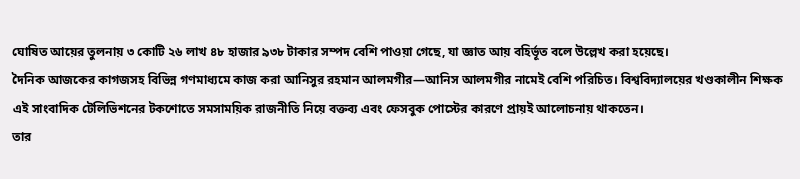ঘোষিত আয়ের তুলনায় ৩ কোটি ২৬ লাখ ৪৮ হাজার ৯৩৮ টাকার সম্পদ বেশি পাওয়া গেছে, যা জ্ঞাত আয় বহির্ভূত বলে উল্লেখ করা হয়েছে।
দৈনিক আজকের কাগজসহ বিভিন্ন গণমাধ্যমে কাজ করা আনিসুর রহমান আলমগীর—আনিস আলমগীর নামেই বেশি পরিচিত। বিশ্ববিদ্যালয়ের খণ্ডকালীন শিক্ষক এই সাংবাদিক টেলিভিশনের টকশোতে সমসাময়িক রাজনীতি নিয়ে বক্তব্য এবং ফেসবুক পোস্টের কারণে প্রায়ই আলোচনায় থাকতেন।
তার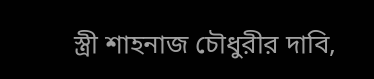স্ত্রী শাহনাজ চৌধুরীর দাবি,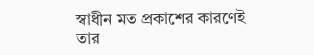স্বাধীন মত প্রকাশের কারণেই তার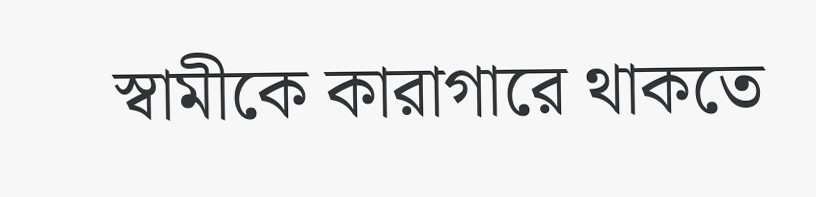স্বামীকে কারাগারে থাকতে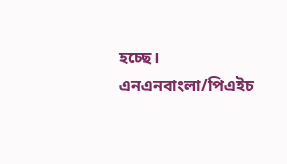হচ্ছে।
এনএনবাংলা/পিএইচ